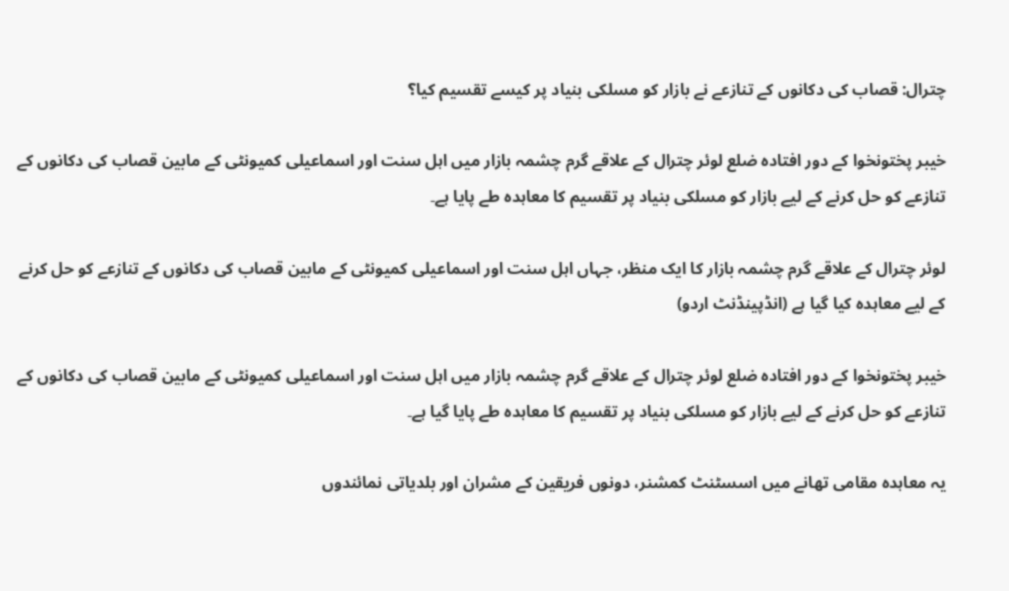چترال: قصاب کی دکانوں کے تنازعے نے بازار کو مسلکی بنیاد پر کیسے تقسیم کیا؟

خیبر پختونخوا کے دور افتادہ ضلع لوئر چترال کے علاقے گرم چشمہ بازار میں اہل سنت اور اسماعیلی کمیونٹی کے مابین قصاب کی دکانوں کے تنازعے کو حل کرنے کے لیے بازار کو مسلکی بنیاد پر تقسیم کا معاہدہ طے پایا ہے۔

لوئر چترال کے علاقے گرم چشمہ بازار کا ایک منظر، جہاں اہل سنت اور اسماعیلی کمیونٹی کے مابین قصاب کی دکانوں کے تنازعے کو حل کرنے کے لیے معاہدہ کیا گیا ہے (انڈپینڈنٹ اردو)

خیبر پختونخوا کے دور افتادہ ضلع لوئر چترال کے علاقے گرم چشمہ بازار میں اہل سنت اور اسماعیلی کمیونٹی کے مابین قصاب کی دکانوں کے تنازعے کو حل کرنے کے لیے بازار کو مسلکی بنیاد پر تقسیم کا معاہدہ طے پایا گیا ہے۔

یہ معاہدہ مقامی تھانے میں اسسٹنٹ کمشنر، دونوں فریقین کے مشران اور بلدیاتی نمائندوں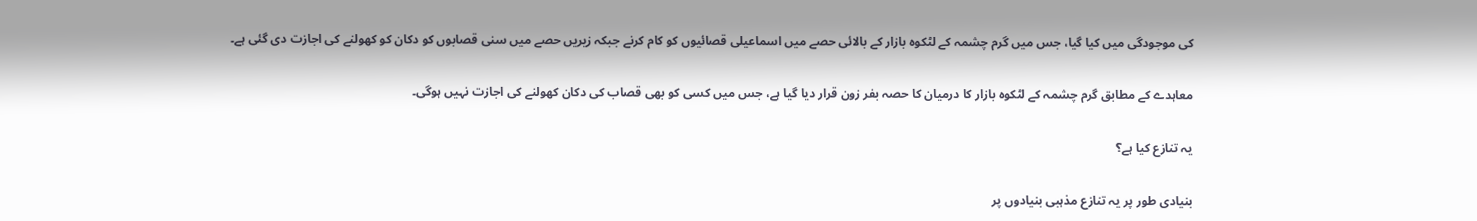کی موجودگی میں کیا گیا، جس میں گرم چشمہ کے لٹکوہ بازار کے بالائی حصے میں اسماعیلی قصائیوں کو کام کرنے جبکہ زیریں حصے میں سنی قصابوں کو دکان کو کھولنے کی اجازت دی گئی ہے۔

معاہدے کے مطابق گرم چشمہ کے لٹکوہ بازار کا درمیان کا حصہ بفر زون قرار دیا گیا ہے، جس میں کسی کو بھی قصاب کی دکان کھولنے کی اجازت نہیں ہوگی۔

یہ تنازع کیا ہے؟

بنیادی طور پر یہ تنازع مذہبی بنیادوں پر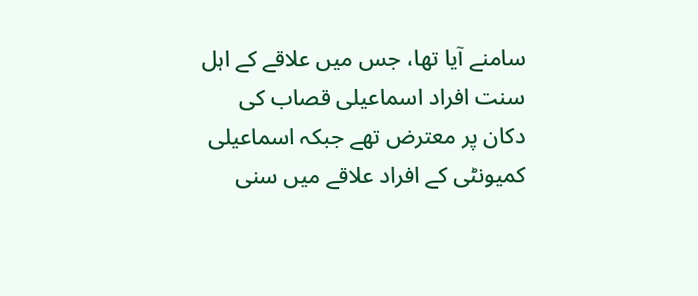سامنے آیا تھا، جس میں علاقے کے اہل سنت افراد اسماعیلی قصاب کی دکان پر معترض تھے جبکہ اسماعیلی کمیونٹی کے افراد علاقے میں سنی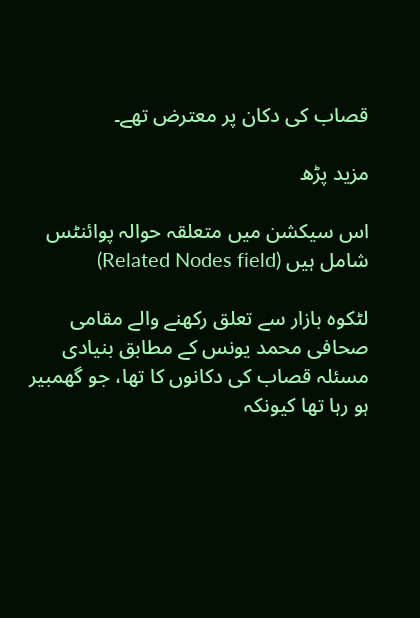قصاب کی دکان پر معترض تھے۔

مزید پڑھ

اس سیکشن میں متعلقہ حوالہ پوائنٹس شامل ہیں (Related Nodes field)

لٹکوہ بازار سے تعلق رکھنے والے مقامی صحافی محمد یونس کے مطابق بنیادی مسئلہ قصاب کی دکانوں کا تھا، جو گھمبیر ہو رہا تھا کیونکہ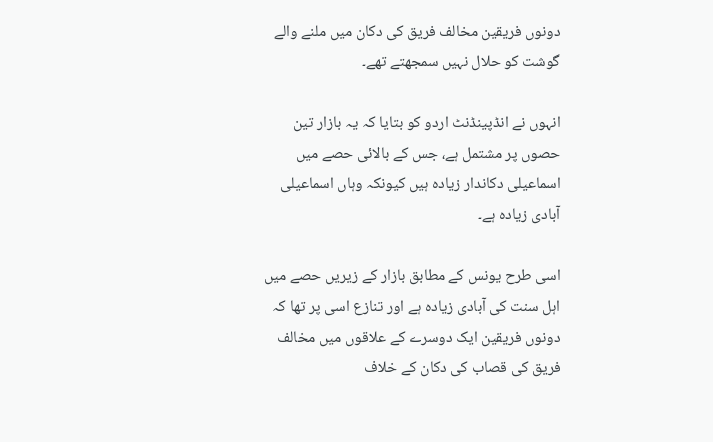دونوں فریقین مخالف فریق کی دکان میں ملنے والے گوشت کو حلال نہیں سمجھتے تھے۔

انہوں نے انڈپینڈنٹ اردو کو بتایا کہ یہ بازار تین حصوں پر مشتمل ہے، جس کے بالائی حصے میں اسماعیلی دکاندار زیادہ ہیں کیونکہ وہاں اسماعیلی آبادی زیادہ ہے۔

اسی طرح یونس کے مطابق بازار کے زیریں حصے میں اہل سنت کی آبادی زیادہ ہے اور تنازع اسی پر تھا کہ دونوں فریقین ایک دوسرے کے علاقوں میں مخالف فریق کی قصاب کی دکان کے خلاف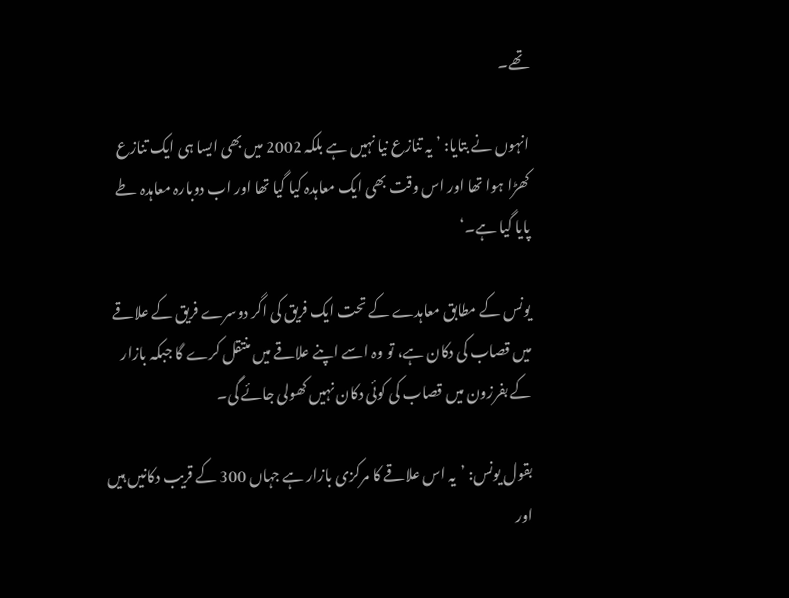تھے۔

انہوں نے بتایا: ’یہ تنازع نیا نہیں ہے بلکہ 2002 میں بھی ایسا ہی ایک تنازع کھڑا ہوا تھا اور اس وقت بھی ایک معاہدہ کیا گیا تھا اور اب دوبارہ معاہدہ طے پایا گیا ہے۔‘

یونس کے مطابق معاہدے کے تحت ایک فریق کی اگر دوسرے فریق کے علاقے میں قصاب کی دکان ہے، تو وہ اسے اپنے علاقے میں منتقل کرے گا جبکہ بازار کے بفرزون میں قصاب کی کوئی دکان نہیں کھولی جائے گی۔

بقول یونس: ’یہ اس علاقے کا مرکزی بازار ہے جہاں 300 کے قریب دکانیں ہیں اور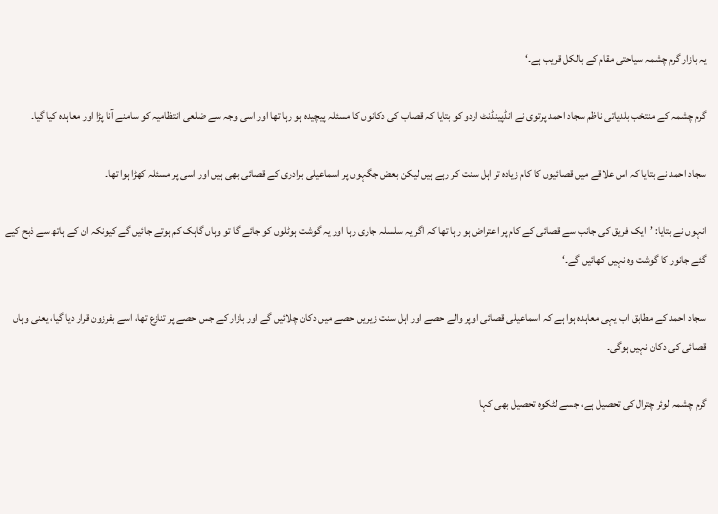یہ بازار گرم چشمہ سیاحتی مقام کے بالکل قریب ہے۔‘

گرم چشمہ کے منتخب بلدیاتی ناظم سجاد احمد پرتوی نے انڈپینڈنٹ اردو کو بتایا کہ قصاب کی دکانوں کا مسئلہ پیچیدہ ہو رہا تھا اور اسی وجہ سے ضلعی انتظامیہ کو سامنے آنا پڑا اور معاہدہ کیا گیا۔

سجاد احمد نے بتایا کہ اس علاقے میں قصائیوں کا کام زیادہ تر اہل سنت کر رہے ہیں لیکن بعض جگہوں پر اسماعیلی برادری کے قصائی بھی ہیں اور اسی پر مسئلہ کھڑا ہوا تھا۔

انہوں نے بتایا: ’ایک فریق کی جانب سے قصائی کے کام پر اعتراض ہو رہا تھا کہ اگر یہ سلسلہ جاری رہا اور یہ گوشت ہوٹلوں کو جائے گا تو وہاں گاہک کم ہوتے جائیں گے کیونکہ ان کے ہاتھ سے ذبح کیے گئے جانور کا گوشت وہ نہیں کھائیں گے۔‘

سجاد احمد کے مطابق اب یہی معاہدہ ہوا ہے کہ اسماعیلی قصائی اوپر والے حصے اور اہل سنت زیریں حصے میں دکان چلائیں گے اور بازار کے جس حصے پر تنازع تھا، اسے بفرزون قرار دیا گیا، یعنی وہاں قصائی کی دکان نہیں ہوگی۔

گرم چشمہ لوئر چترال کی تحصیل ہے، جسے لٹکوہ تحصیل بھی کہا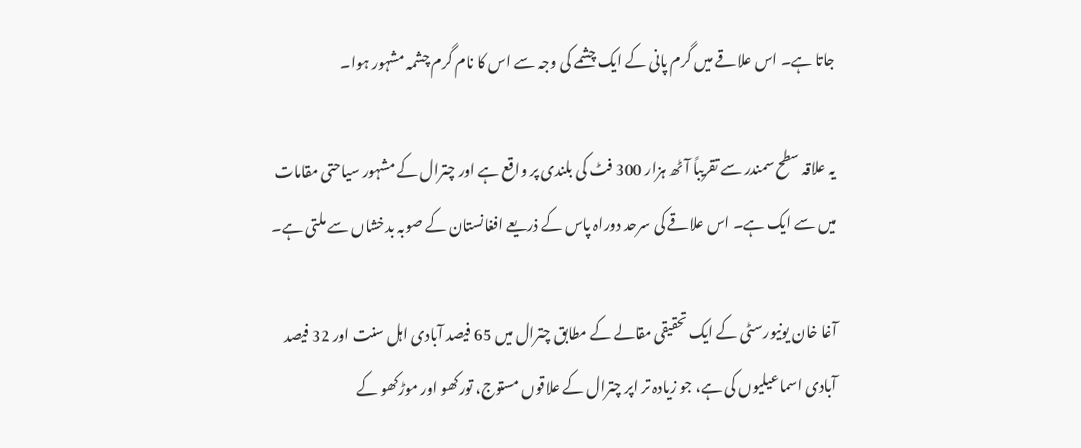جاتا ہے۔ اس علاقے میں گرم پانی کے ایک چشمے کی وجہ سے اس کا نام گرم چشمہ مشہور ہوا۔

یہ علاقہ سطح سمندر سے تقریباً آٹھ ہزار 300 فٹ کی بلندی پر واقع ہے اور چترال کے مشہور سیاحتی مقامات میں سے ایک ہے۔ اس علاقے کی سرحد دوراہ پاس کے ذریعے افغانستان کے صوبہ بدخشاں سے ملتی ہے۔

آغا خان یونیورسٹی کے ایک تحقیقی مقالے کے مطابق چترال میں 65 فیصد آبادی اہل سنت اور 32 فیصد آبادی اسماعیلیوں کی ہے، جو زیادہ تر اپر چترال کے علاقوں مستوج، تورکھو اور موڑکھو کے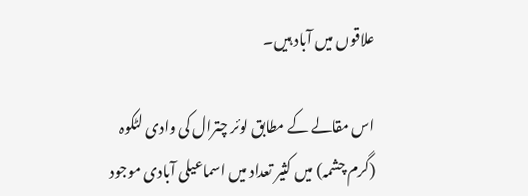علاقوں میں آباد ہیں۔

اس مقالے کے مطابق لوئر چترال کی وادی لٹکوہ (گرم چشمہ) میں کثیر تعداد میں اسماعیلی آبادی موجود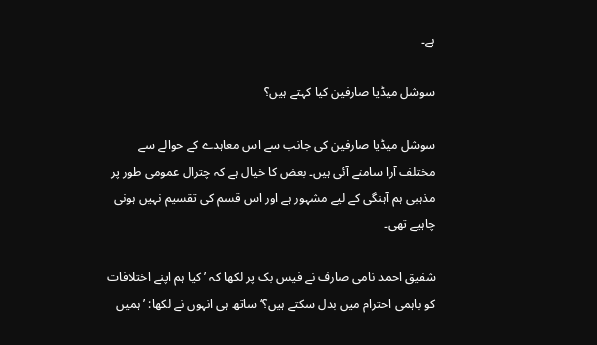ہے۔

سوشل میڈیا صارفین کیا کہتے ہیں؟

سوشل میڈیا صارفین کی جانب سے اس معاہدے کے حوالے سے مختلف آرا سامنے آئی ہیں۔ بعض کا خیال ہے کہ چترال عمومی طور پر مذہبی ہم آہنگی کے لیے مشہور ہے اور اس قسم کی تقسیم نہیں ہونی چاہیے تھی۔

شفیق احمد نامی صارف نے فیس بک پر لکھا کہ ’کیا ہم اپنے اختلافات کو باہمی احترام میں بدل سکتے ہیں؟‘ ساتھ ہی انہوں نے لکھا: ’ہمیں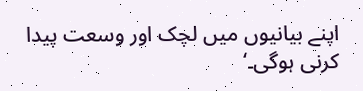اپنے بیانیوں میں لچک اور وسعت پیدا کرنی ہوگی۔‘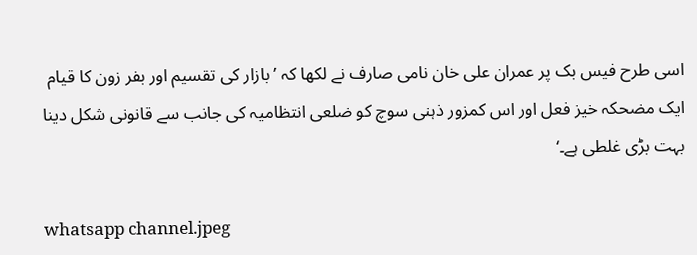اسی طرح فیس بک پر عمران علی خان نامی صارف نے لکھا کہ ’بازار کی تقسیم اور بفر زون کا قیام ایک مضحکہ خیز فعل اور اس کمزور ذہنی سوچ کو ضلعی انتظامیہ کی جانب سے قانونی شکل دینا بہت بڑی غلطی ہے۔‘

whatsapp channel.jpeg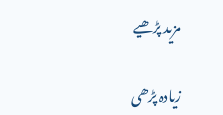مزید پڑھیے

زیادہ پڑھی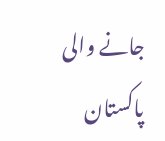جانے والی پاکستان